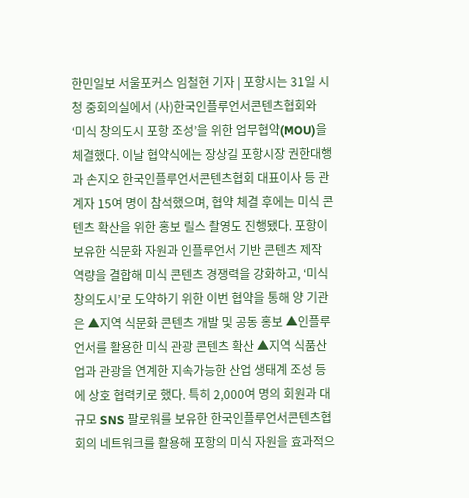한민일보 서울포커스 임철현 기자 | 포항시는 31일 시청 중회의실에서 (사)한국인플루언서콘텐츠협회와 ‘미식 창의도시 포항 조성’을 위한 업무협약(MOU)을 체결했다. 이날 협약식에는 장상길 포항시장 권한대행과 손지오 한국인플루언서콘텐츠협회 대표이사 등 관계자 15여 명이 참석했으며, 협약 체결 후에는 미식 콘텐츠 확산을 위한 홍보 릴스 촬영도 진행됐다. 포항이 보유한 식문화 자원과 인플루언서 기반 콘텐츠 제작 역량을 결합해 미식 콘텐츠 경쟁력을 강화하고, ‘미식 창의도시’로 도약하기 위한 이번 협약을 통해 양 기관은 ▲지역 식문화 콘텐츠 개발 및 공동 홍보 ▲인플루언서를 활용한 미식 관광 콘텐츠 확산 ▲지역 식품산업과 관광을 연계한 지속가능한 산업 생태계 조성 등에 상호 협력키로 했다. 특히 2,000여 명의 회원과 대규모 SNS 팔로워를 보유한 한국인플루언서콘텐츠협회의 네트워크를 활용해 포항의 미식 자원을 효과적으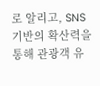로 알리고, SNS 기반의 확산력을 통해 관광객 유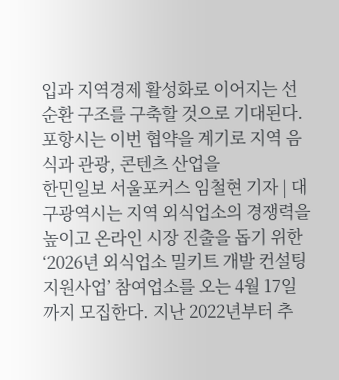입과 지역경제 활성화로 이어지는 선순환 구조를 구축할 것으로 기대된다. 포항시는 이번 협약을 계기로 지역 음식과 관광, 콘텐츠 산업을
한민일보 서울포커스 임철현 기자 | 대구광역시는 지역 외식업소의 경쟁력을 높이고 온라인 시장 진출을 돕기 위한 ‘2026년 외식업소 밀키트 개발 컨설팅 지원사업’ 참여업소를 오는 4월 17일까지 모집한다. 지난 2022년부터 추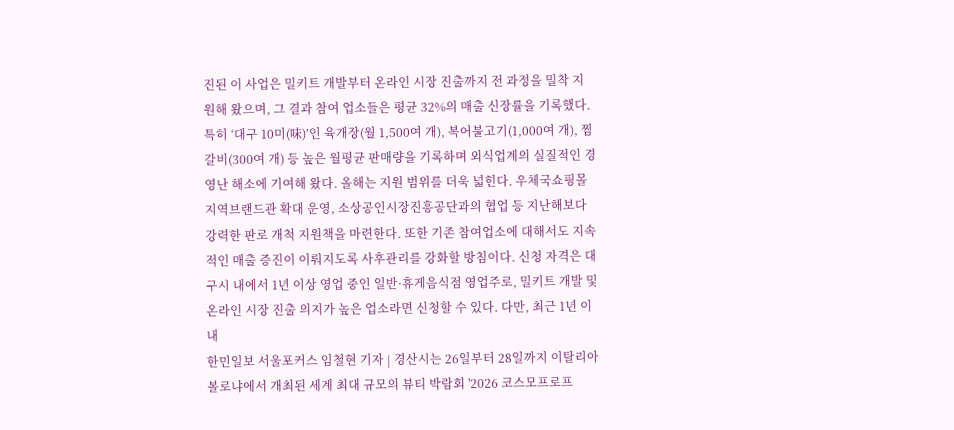진된 이 사업은 밀키트 개발부터 온라인 시장 진출까지 전 과정을 밀착 지원해 왔으며, 그 결과 참여 업소들은 평균 32%의 매출 신장률을 기록했다. 특히 ‘대구 10미(味)’인 육개장(월 1,500여 개), 복어불고기(1,000여 개), 찜갈비(300여 개) 등 높은 월평균 판매량을 기록하며 외식업계의 실질적인 경영난 해소에 기여해 왔다. 올해는 지원 범위를 더욱 넓힌다. 우체국쇼핑몰 지역브랜드관 확대 운영, 소상공인시장진흥공단과의 협업 등 지난해보다 강력한 판로 개척 지원책을 마련한다. 또한 기존 참여업소에 대해서도 지속적인 매출 증진이 이뤄지도록 사후관리를 강화할 방침이다. 신청 자격은 대구시 내에서 1년 이상 영업 중인 일반·휴게음식점 영업주로, 밀키트 개발 및 온라인 시장 진출 의지가 높은 업소라면 신청할 수 있다. 다만, 최근 1년 이내
한민일보 서울포커스 임철현 기자 | 경산시는 26일부터 28일까지 이탈리아 볼로냐에서 개최된 세계 최대 규모의 뷰티 박람회 '2026 코스모프로프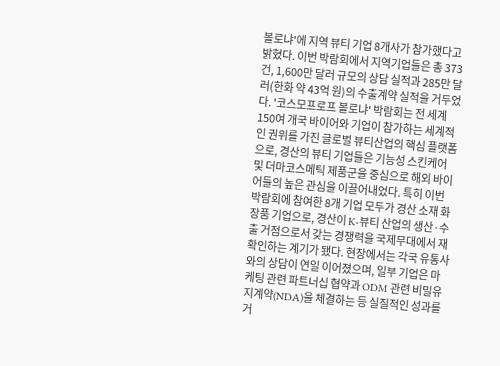볼로냐'에 지역 뷰티 기업 8개사가 참가했다고 밝혔다. 이번 박람회에서 지역기업들은 총 373건, 1,600만 달러 규모의 상담 실적과 285만 달러(한화 약 43억 원)의 수출계약 실적을 거두었다. '코스모프로프 볼로냐' 박람회는 전 세계 150여 개국 바이어와 기업이 참가하는 세계적인 권위를 가진 글로벌 뷰티산업의 핵심 플랫폼으로, 경산의 뷰티 기업들은 기능성 스킨케어 및 더마코스메틱 제품군을 중심으로 해외 바이어들의 높은 관심을 이끌어내었다. 특히 이번 박람회에 참여한 8개 기업 모두가 경산 소재 화장품 기업으로, 경산이 K-뷰티 산업의 생산·수출 거점으로서 갖는 경쟁력을 국제무대에서 재확인하는 계기가 됐다. 현장에서는 각국 유통사와의 상담이 연일 이어졌으며, 일부 기업은 마케팅 관련 파트너십 협약과 ODM 관련 비밀유지계약(NDA)을 체결하는 등 실질적인 성과를 거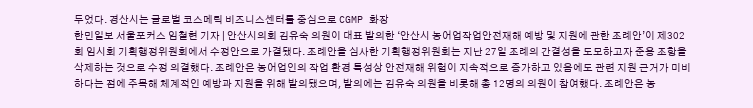두었다. 경산시는 글로벌 코스메틱 비즈니스센터를 중심으로 CGMP 화장
한민일보 서울포커스 임철현 기자 | 안산시의회 김유숙 의원이 대표 발의한 ‘안산시 농어업작업안전재해 예방 및 지원에 관한 조례안’이 제302회 임시회 기획행정위원회에서 수정안으로 가결됐다. 조례안을 심사한 기획행정위원회는 지난 27일 조례의 간결성을 도모하고자 준용 조항을 삭제하는 것으로 수정 의결했다. 조례안은 농어업인의 작업 환경 특성상 안전재해 위험이 지속적으로 증가하고 있음에도 관련 지원 근거가 미비하다는 점에 주목해 체계적인 예방과 지원을 위해 발의됐으며, 발의에는 김유숙 의원을 비롯해 총 12명의 의원이 참여했다. 조례안은 농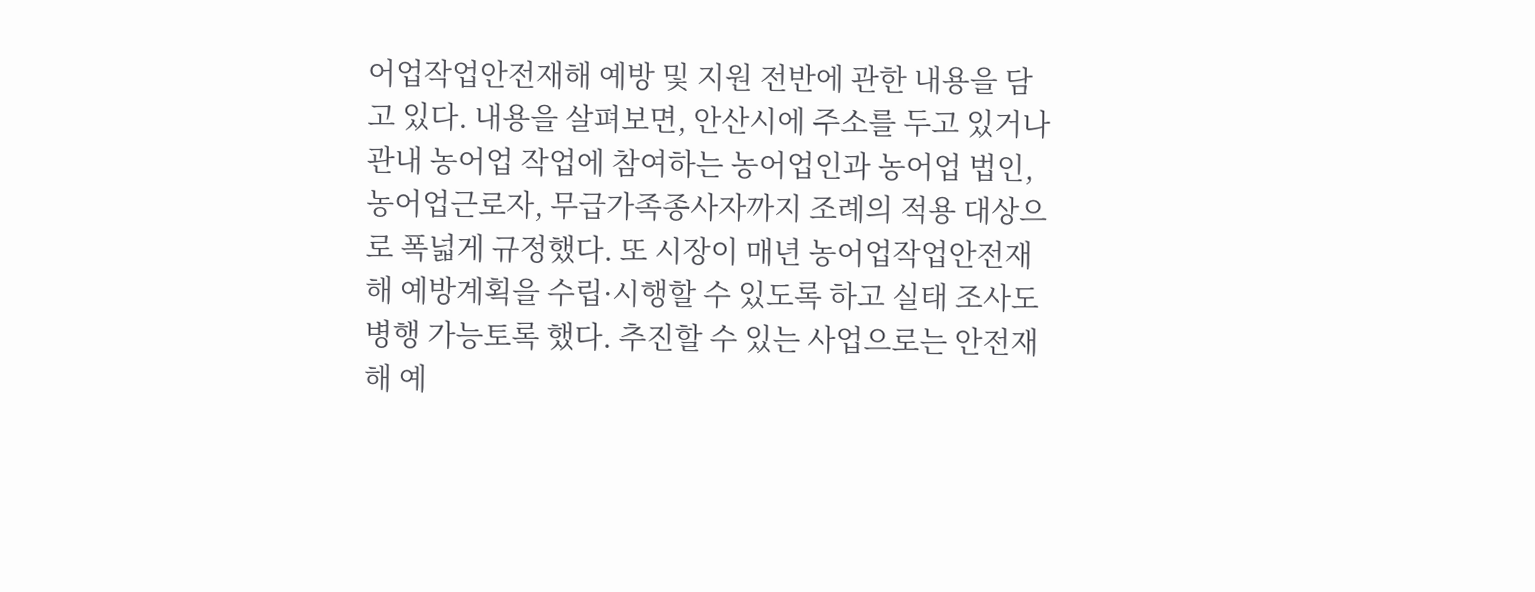어업작업안전재해 예방 및 지원 전반에 관한 내용을 담고 있다. 내용을 살펴보면, 안산시에 주소를 두고 있거나 관내 농어업 작업에 참여하는 농어업인과 농어업 법인, 농어업근로자, 무급가족종사자까지 조례의 적용 대상으로 폭넓게 규정했다. 또 시장이 매년 농어업작업안전재해 예방계획을 수립·시행할 수 있도록 하고 실태 조사도 병행 가능토록 했다. 추진할 수 있는 사업으로는 안전재해 예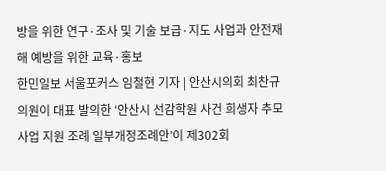방을 위한 연구·조사 및 기술 보급·지도 사업과 안전재해 예방을 위한 교육·홍보
한민일보 서울포커스 임철현 기자 | 안산시의회 최찬규 의원이 대표 발의한 ‘안산시 선감학원 사건 희생자 추모사업 지원 조례 일부개정조례안’이 제302회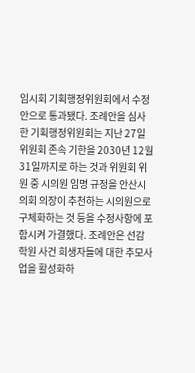임시회 기획행정위원회에서 수정안으로 통과됐다. 조례안을 심사한 기획행정위원회는 지난 27일 위원회 존속 기한을 2030년 12월 31일까지로 하는 것과 위원회 위원 중 시의원 임명 규정을 안산시의회 의장이 추천하는 시의원으로 구체화하는 것 등을 수정사항에 포함시켜 가결했다. 조례안은 선감학원 사건 희생자들에 대한 추모사업을 활성화하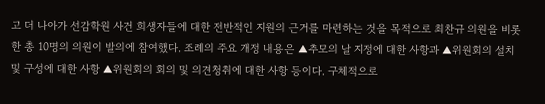고 더 나아가 선감학원 사건 희생자들에 대한 전반적인 지원의 근거를 마련하는 것을 목적으로 최찬규 의원을 비롯한 총 10명의 의원이 발의에 참여했다. 조례의 주요 개정 내용은 ▲추모의 날 지정에 대한 사항과 ▲위원회의 설치 및 구성에 대한 사항 ▲위원회의 회의 및 의견청취에 대한 사항 등이다. 구체적으로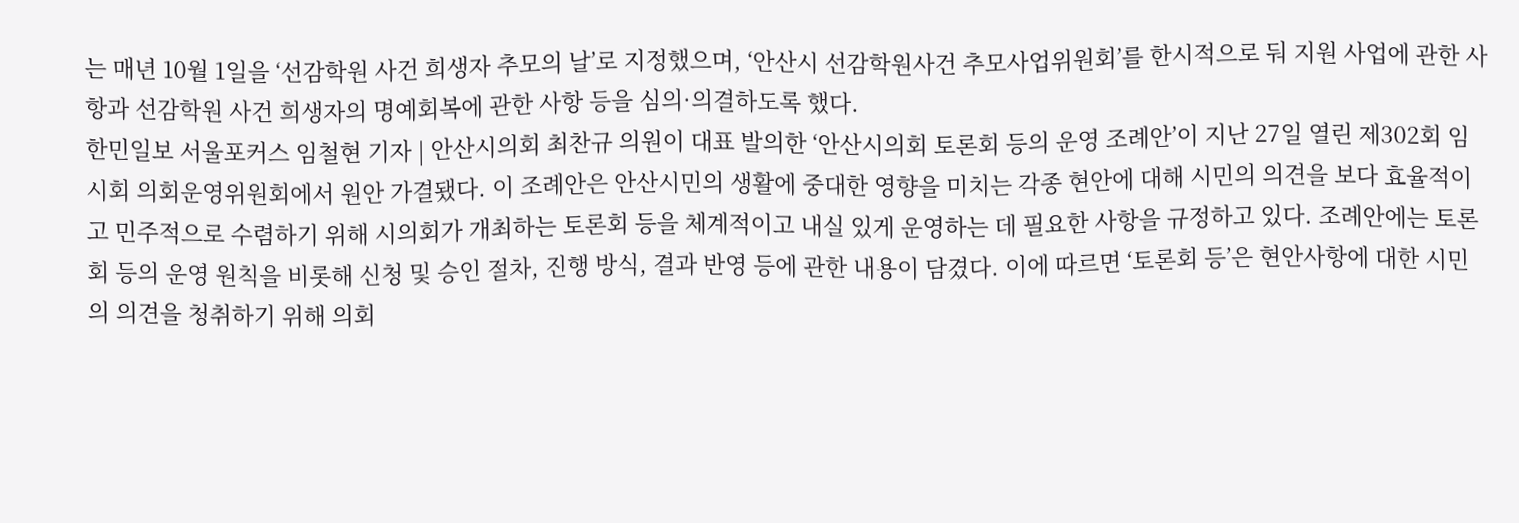는 매년 10월 1일을 ‘선감학원 사건 희생자 추모의 날’로 지정했으며, ‘안산시 선감학원사건 추모사업위원회’를 한시적으로 둬 지원 사업에 관한 사항과 선감학원 사건 희생자의 명예회복에 관한 사항 등을 심의·의결하도록 했다.
한민일보 서울포커스 임철현 기자 | 안산시의회 최찬규 의원이 대표 발의한 ‘안산시의회 토론회 등의 운영 조례안’이 지난 27일 열린 제302회 임시회 의회운영위원회에서 원안 가결됐다. 이 조례안은 안산시민의 생활에 중대한 영향을 미치는 각종 현안에 대해 시민의 의견을 보다 효율적이고 민주적으로 수렴하기 위해 시의회가 개최하는 토론회 등을 체계적이고 내실 있게 운영하는 데 필요한 사항을 규정하고 있다. 조례안에는 토론회 등의 운영 원칙을 비롯해 신청 및 승인 절차, 진행 방식, 결과 반영 등에 관한 내용이 담겼다. 이에 따르면 ‘토론회 등’은 현안사항에 대한 시민의 의견을 청취하기 위해 의회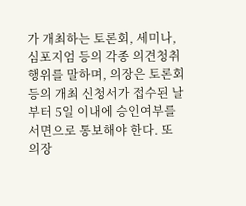가 개최하는 토론회, 세미나, 심포지엄 등의 각종 의견청취 행위를 말하며, 의장은 토론회 등의 개최 신청서가 접수된 날부터 5일 이내에 승인여부를 서면으로 통보해야 한다. 또 의장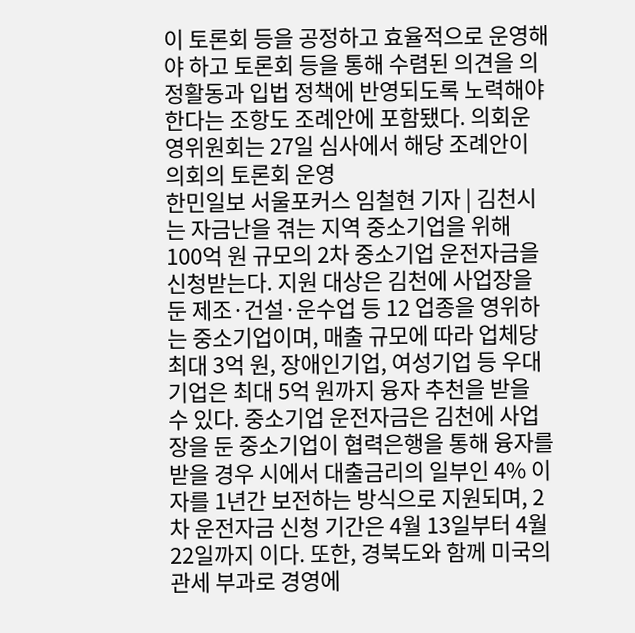이 토론회 등을 공정하고 효율적으로 운영해야 하고 토론회 등을 통해 수렴된 의견을 의정활동과 입법 정책에 반영되도록 노력해야 한다는 조항도 조례안에 포함됐다. 의회운영위원회는 27일 심사에서 해당 조례안이 의회의 토론회 운영
한민일보 서울포커스 임철현 기자 | 김천시는 자금난을 겪는 지역 중소기업을 위해 100억 원 규모의 2차 중소기업 운전자금을 신청받는다. 지원 대상은 김천에 사업장을 둔 제조·건설·운수업 등 12 업종을 영위하는 중소기업이며, 매출 규모에 따라 업체당 최대 3억 원, 장애인기업, 여성기업 등 우대기업은 최대 5억 원까지 융자 추천을 받을 수 있다. 중소기업 운전자금은 김천에 사업장을 둔 중소기업이 협력은행을 통해 융자를 받을 경우 시에서 대출금리의 일부인 4% 이자를 1년간 보전하는 방식으로 지원되며, 2차 운전자금 신청 기간은 4월 13일부터 4월 22일까지 이다. 또한, 경북도와 함께 미국의 관세 부과로 경영에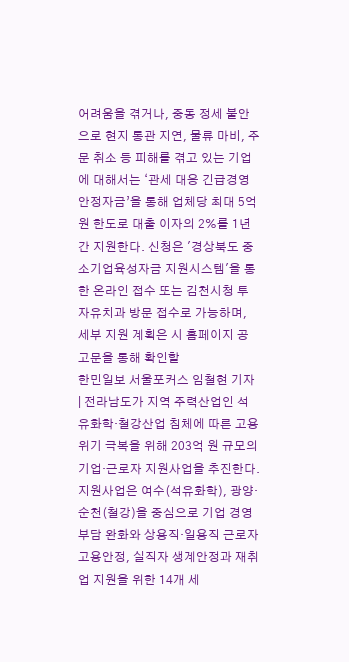어려움을 겪거나, 중동 정세 불안으로 현지 통관 지연, 물류 마비, 주문 취소 등 피해를 겪고 있는 기업에 대해서는 ‘관세 대응 긴급경영안정자금’을 통해 업체당 최대 5억 원 한도로 대출 이자의 2%를 1년간 지원한다. 신청은 '경상북도 중소기업육성자금 지원시스템'을 통한 온라인 접수 또는 김천시청 투자유치과 방문 접수로 가능하며, 세부 지원 계획은 시 홈페이지 공고문을 통해 확인할
한민일보 서울포커스 임철현 기자 | 전라남도가 지역 주력산업인 석유화학·철강산업 침체에 따른 고용위기 극복을 위해 203억 원 규모의 기업·근로자 지원사업을 추진한다. 지원사업은 여수(석유화학), 광양·순천(철강)을 중심으로 기업 경영부담 완화와 상용직·일용직 근로자 고용안정, 실직자 생계안정과 재취업 지원을 위한 14개 세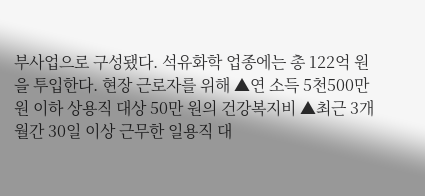부사업으로 구성됐다. 석유화학 업종에는 총 122억 원을 투입한다. 현장 근로자를 위해 ▲연 소득 5천500만 원 이하 상용직 대상 50만 원의 건강복지비 ▲최근 3개월간 30일 이상 근무한 일용직 대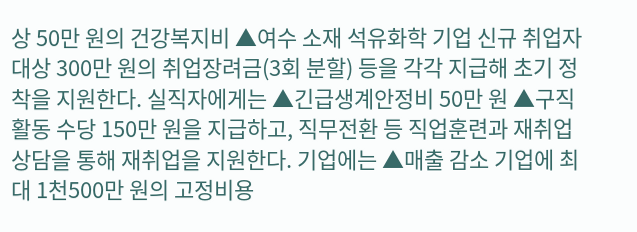상 50만 원의 건강복지비 ▲여수 소재 석유화학 기업 신규 취업자 대상 300만 원의 취업장려금(3회 분할) 등을 각각 지급해 초기 정착을 지원한다. 실직자에게는 ▲긴급생계안정비 50만 원 ▲구직활동 수당 150만 원을 지급하고, 직무전환 등 직업훈련과 재취업 상담을 통해 재취업을 지원한다. 기업에는 ▲매출 감소 기업에 최대 1천500만 원의 고정비용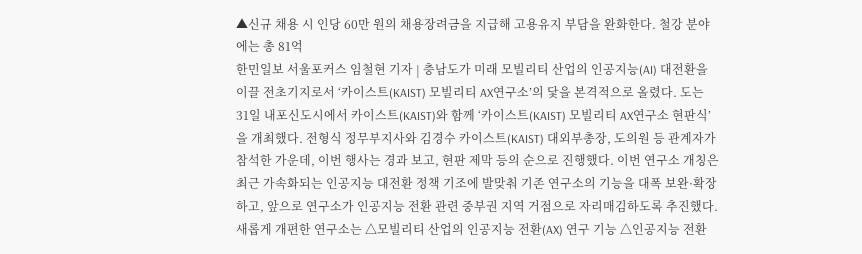▲신규 채용 시 인당 60만 원의 채용장려금을 지급해 고용유지 부담을 완화한다. 철강 분야에는 총 81억
한민일보 서울포커스 임철현 기자 | 충남도가 미래 모빌리티 산업의 인공지능(AI) 대전환을 이끌 전초기지로서 ‘카이스트(KAIST) 모빌리티 AX연구소’의 닻을 본격적으로 올렸다. 도는 31일 내포신도시에서 카이스트(KAIST)와 함께 ‘카이스트(KAIST) 모빌리티 AX연구소 현판식’을 개최했다. 전형식 정무부지사와 김경수 카이스트(KAIST) 대외부총장, 도의원 등 관계자가 참석한 가운데, 이번 행사는 경과 보고, 현판 제막 등의 순으로 진행했다. 이번 연구소 개칭은 최근 가속화되는 인공지능 대전환 정책 기조에 발맞춰 기존 연구소의 기능을 대폭 보완·확장하고, 앞으로 연구소가 인공지능 전환 관련 중부권 지역 거점으로 자리매김하도록 추진했다. 새롭게 개편한 연구소는 △모빌리티 산업의 인공지능 전환(AX) 연구 기능 △인공지능 전환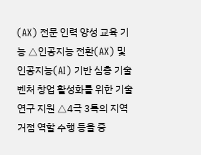(AX) 전문 인력 양성 교육 기능 △인공지능 전환(AX) 및 인공지능(AI) 기반 심층 기술 벤처 창업 활성화를 위한 기술 연구 지원 △4극 3특의 지역 거점 역할 수행 등을 중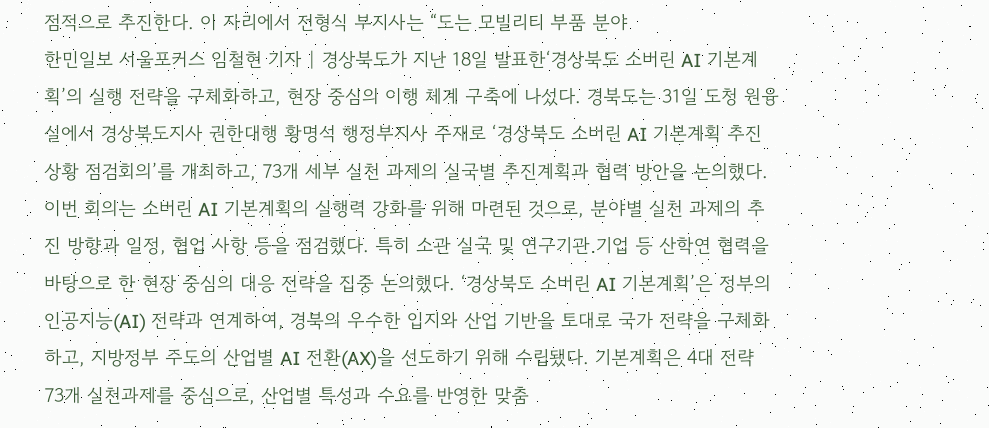점적으로 추진한다. 이 자리에서 전형식 부지사는 “도는 모빌리티 부품 분야
한민일보 서울포커스 임철현 기자 | 경상북도가 지난 18일 발표한‘경상북도 소버린 AI 기본계획’의 실행 전략을 구체화하고, 현장 중심의 이행 체계 구축에 나섰다. 경북도는 31일 도청 원융실에서 경상북도지사 권한대행 황명석 행정부지사 주재로 ‘경상북도 소버린 AI 기본계획 추진상황 점검회의’를 개최하고, 73개 세부 실천 과제의 실국별 추진계획과 협력 방안을 논의했다. 이번 회의는 소버린 AI 기본계획의 실행력 강화를 위해 마련된 것으로, 분야별 실천 과제의 추진 방향과 일정, 협업 사항 등을 점검했다. 특히 소관 실국 및 연구기관․기업 등 산학연 협력을 바탕으로 한 현장 중심의 대응 전략을 집중 논의했다. ‘경상북도 소버린 AI 기본계획’은 정부의 인공지능(AI) 전략과 연계하여, 경북의 우수한 입지와 산업 기반을 토대로 국가 전략을 구체화하고, 지방정부 주도의 산업별 AI 전환(AX)을 선도하기 위해 수립됐다. 기본계획은 4대 전략 73개 실천과제를 중심으로, 산업별 특성과 수요를 반영한 맞춤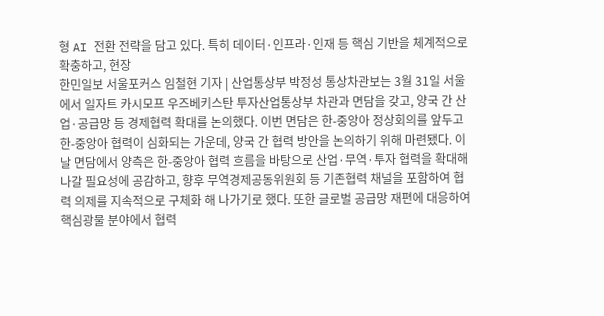형 AI 전환 전략을 담고 있다. 특히 데이터·인프라·인재 등 핵심 기반을 체계적으로 확충하고, 현장
한민일보 서울포커스 임철현 기자 | 산업통상부 박정성 통상차관보는 3월 31일 서울에서 일자트 카시모프 우즈베키스탄 투자산업통상부 차관과 면담을 갖고, 양국 간 산업·공급망 등 경제협력 확대를 논의했다. 이번 면담은 한-중앙아 정상회의를 앞두고 한-중앙아 협력이 심화되는 가운데, 양국 간 협력 방안을 논의하기 위해 마련됐다. 이날 면담에서 양측은 한-중앙아 협력 흐름을 바탕으로 산업·무역·투자 협력을 확대해 나갈 필요성에 공감하고, 향후 무역경제공동위원회 등 기존협력 채널을 포함하여 협력 의제를 지속적으로 구체화 해 나가기로 했다. 또한 글로벌 공급망 재편에 대응하여 핵심광물 분야에서 협력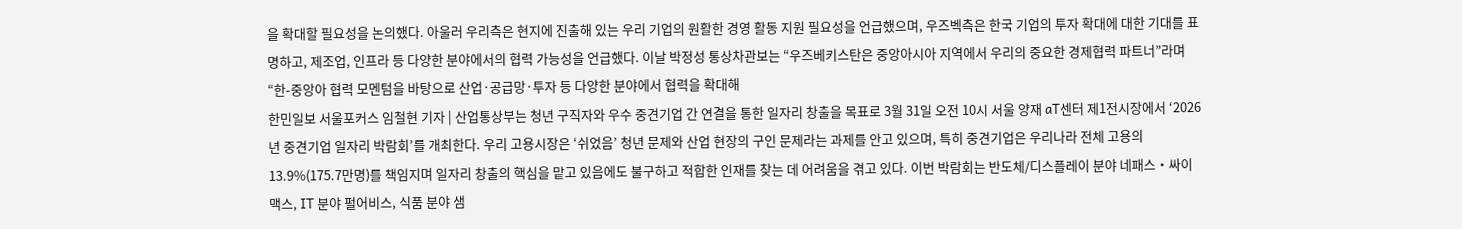을 확대할 필요성을 논의했다. 아울러 우리측은 현지에 진출해 있는 우리 기업의 원활한 경영 활동 지원 필요성을 언급했으며, 우즈벡측은 한국 기업의 투자 확대에 대한 기대를 표명하고, 제조업, 인프라 등 다양한 분야에서의 협력 가능성을 언급했다. 이날 박정성 통상차관보는 “우즈베키스탄은 중앙아시아 지역에서 우리의 중요한 경제협력 파트너”라며 “한-중앙아 협력 모멘텀을 바탕으로 산업·공급망·투자 등 다양한 분야에서 협력을 확대해
한민일보 서울포커스 임철현 기자 | 산업통상부는 청년 구직자와 우수 중견기업 간 연결을 통한 일자리 창출을 목표로 3월 31일 오전 10시 서울 양재 aT센터 제1전시장에서 ‘2026년 중견기업 일자리 박람회’를 개최한다. 우리 고용시장은 ‘쉬었음’ 청년 문제와 산업 현장의 구인 문제라는 과제를 안고 있으며, 특히 중견기업은 우리나라 전체 고용의 13.9%(175.7만명)를 책임지며 일자리 창출의 핵심을 맡고 있음에도 불구하고 적합한 인재를 찾는 데 어려움을 겪고 있다. 이번 박람회는 반도체/디스플레이 분야 네패스‧싸이맥스, IT 분야 펄어비스, 식품 분야 샘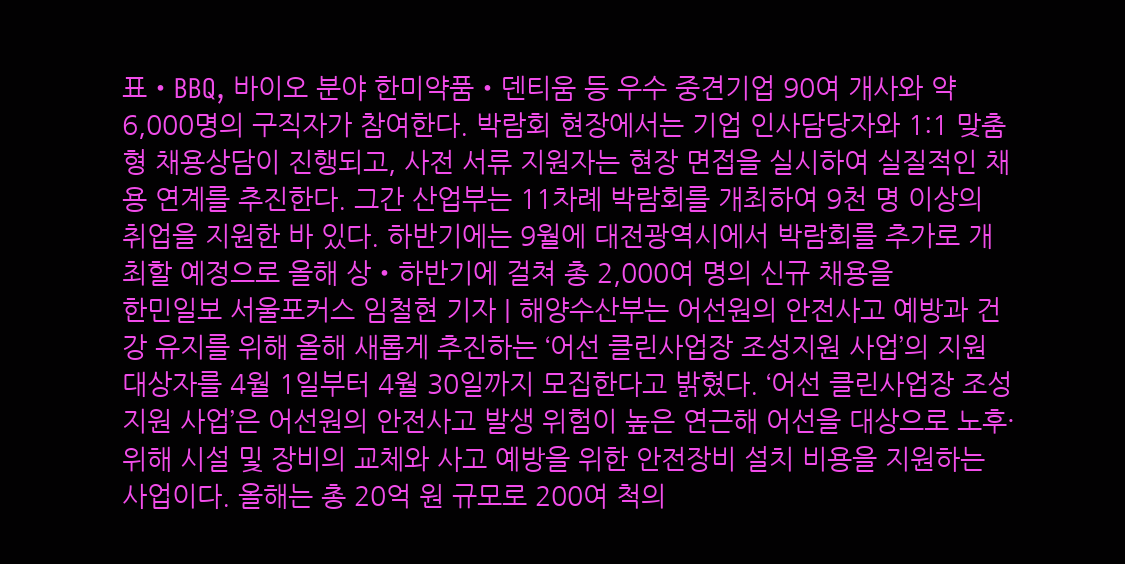표‧BBQ, 바이오 분야 한미약품‧덴티움 등 우수 중견기업 90여 개사와 약 6,000명의 구직자가 참여한다. 박람회 현장에서는 기업 인사담당자와 1:1 맞춤형 채용상담이 진행되고, 사전 서류 지원자는 현장 면접을 실시하여 실질적인 채용 연계를 추진한다. 그간 산업부는 11차례 박람회를 개최하여 9천 명 이상의 취업을 지원한 바 있다. 하반기에는 9월에 대전광역시에서 박람회를 추가로 개최할 예정으로 올해 상‧하반기에 걸쳐 총 2,000여 명의 신규 채용을
한민일보 서울포커스 임철현 기자 | 해양수산부는 어선원의 안전사고 예방과 건강 유지를 위해 올해 새롭게 추진하는 ‘어선 클린사업장 조성지원 사업’의 지원 대상자를 4월 1일부터 4월 30일까지 모집한다고 밝혔다. ‘어선 클린사업장 조성지원 사업’은 어선원의 안전사고 발생 위험이 높은 연근해 어선을 대상으로 노후·위해 시설 및 장비의 교체와 사고 예방을 위한 안전장비 설치 비용을 지원하는 사업이다. 올해는 총 20억 원 규모로 200여 척의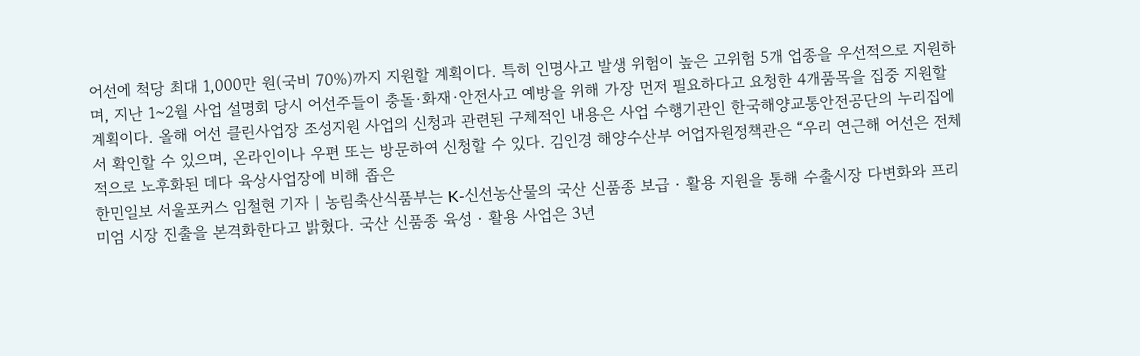어선에 척당 최대 1,000만 원(국비 70%)까지 지원할 계획이다. 특히 인명사고 발생 위험이 높은 고위험 5개 업종을 우선적으로 지원하며, 지난 1~2월 사업 설명회 당시 어선주들이 충돌·화재·안전사고 예방을 위해 가장 먼저 필요하다고 요청한 4개품목을 집중 지원할 계획이다. 올해 어선 클린사업장 조성지원 사업의 신청과 관련된 구체적인 내용은 사업 수행기관인 한국해양교통안전공단의 누리집에서 확인할 수 있으며, 온라인이나 우편 또는 방문하여 신청할 수 있다. 김인경 해양수산부 어업자원정책관은 “우리 연근해 어선은 전체적으로 노후화된 데다 육상사업장에 비해 좁은
한민일보 서울포커스 임철현 기자 | 농림축산식품부는 K-신선농산물의 국산 신품종 보급‧활용 지원을 통해 수출시장 다변화와 프리미엄 시장 진출을 본격화한다고 밝혔다. 국산 신품종 육성‧활용 사업은 3년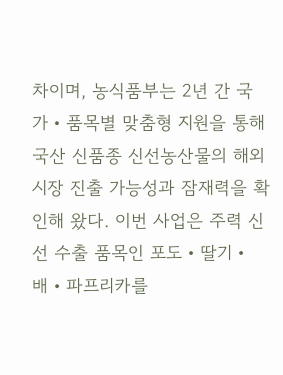차이며, 농식품부는 2년 간 국가‧품목별 맞춤형 지원을 통해 국산 신품종 신선농산물의 해외시장 진출 가능성과 잠재력을 확인해 왔다. 이번 사업은 주력 신선 수출 품목인 포도‧딸기‧배‧파프리카를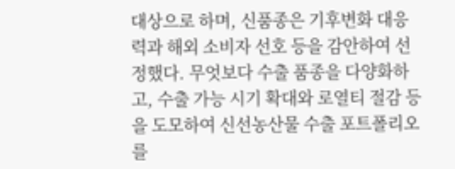대상으로 하며, 신품종은 기후변화 대응력과 해외 소비자 선호 등을 감안하여 선정했다. 무엇보다 수출 품종을 다양화하고, 수출 가능 시기 확대와 로열티 절감 등을 도모하여 신선농산물 수출 포트폴리오를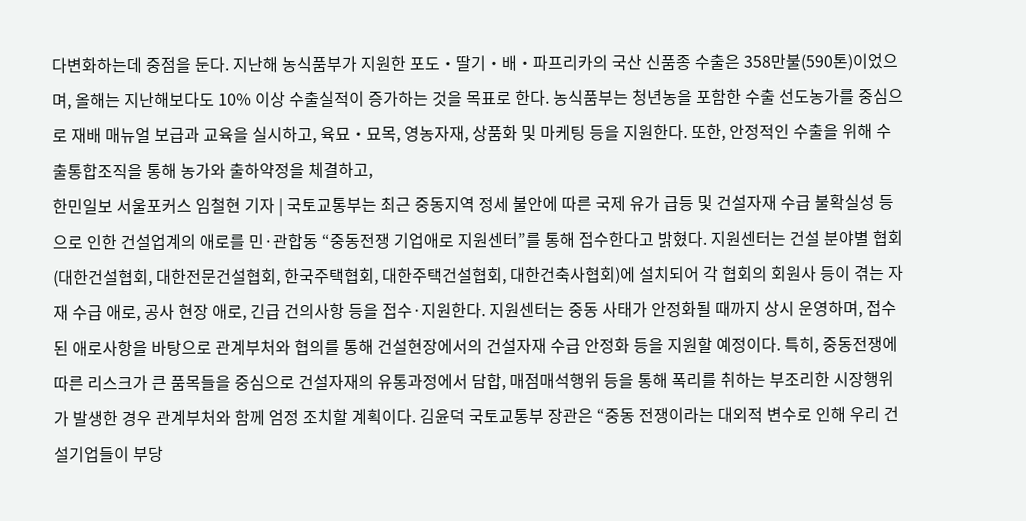다변화하는데 중점을 둔다. 지난해 농식품부가 지원한 포도‧딸기‧배‧파프리카의 국산 신품종 수출은 358만불(590톤)이었으며, 올해는 지난해보다도 10% 이상 수출실적이 증가하는 것을 목표로 한다. 농식품부는 청년농을 포함한 수출 선도농가를 중심으로 재배 매뉴얼 보급과 교육을 실시하고, 육묘‧묘목, 영농자재, 상품화 및 마케팅 등을 지원한다. 또한, 안정적인 수출을 위해 수출통합조직을 통해 농가와 출하약정을 체결하고,
한민일보 서울포커스 임철현 기자 | 국토교통부는 최근 중동지역 정세 불안에 따른 국제 유가 급등 및 건설자재 수급 불확실성 등으로 인한 건설업계의 애로를 민·관합동 “중동전쟁 기업애로 지원센터”를 통해 접수한다고 밝혔다. 지원센터는 건설 분야별 협회(대한건설협회, 대한전문건설협회, 한국주택협회, 대한주택건설협회, 대한건축사협회)에 설치되어 각 협회의 회원사 등이 겪는 자재 수급 애로, 공사 현장 애로, 긴급 건의사항 등을 접수·지원한다. 지원센터는 중동 사태가 안정화될 때까지 상시 운영하며, 접수된 애로사항을 바탕으로 관계부처와 협의를 통해 건설현장에서의 건설자재 수급 안정화 등을 지원할 예정이다. 특히, 중동전쟁에 따른 리스크가 큰 품목들을 중심으로 건설자재의 유통과정에서 담합, 매점매석행위 등을 통해 폭리를 취하는 부조리한 시장행위가 발생한 경우 관계부처와 함께 엄정 조치할 계획이다. 김윤덕 국토교통부 장관은 “중동 전쟁이라는 대외적 변수로 인해 우리 건설기업들이 부당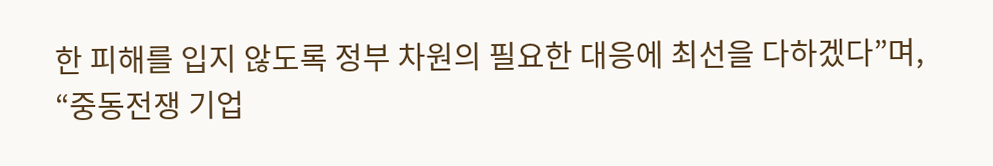한 피해를 입지 않도록 정부 차원의 필요한 대응에 최선을 다하겠다”며, “중동전쟁 기업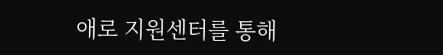애로 지원센터를 통해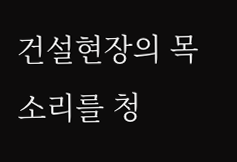건설현장의 목소리를 청